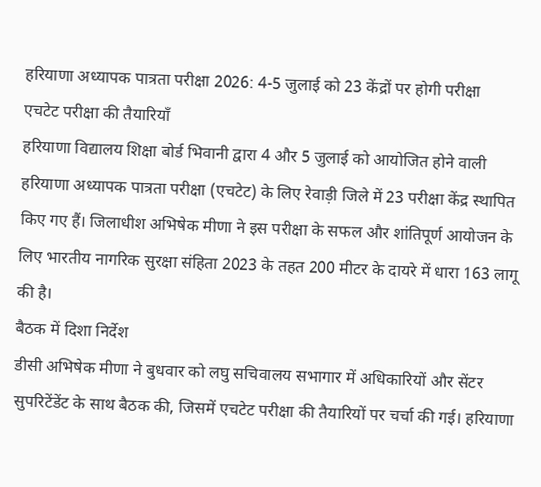हरियाणा अध्यापक पात्रता परीक्षा 2026: 4-5 जुलाई को 23 केंद्रों पर होगी परीक्षा
एचटेट परीक्षा की तैयारियाँ
हरियाणा विद्यालय शिक्षा बोर्ड भिवानी द्वारा 4 और 5 जुलाई को आयोजित होने वाली हरियाणा अध्यापक पात्रता परीक्षा (एचटेट) के लिए रेवाड़ी जिले में 23 परीक्षा केंद्र स्थापित किए गए हैं। जिलाधीश अभिषेक मीणा ने इस परीक्षा के सफल और शांतिपूर्ण आयोजन के लिए भारतीय नागरिक सुरक्षा संहिता 2023 के तहत 200 मीटर के दायरे में धारा 163 लागू की है।
बैठक में दिशा निर्देश
डीसी अभिषेक मीणा ने बुधवार को लघु सचिवालय सभागार में अधिकारियों और सेंटर सुपरिटेंडेंट के साथ बैठक की, जिसमें एचटेट परीक्षा की तैयारियों पर चर्चा की गई। हरियाणा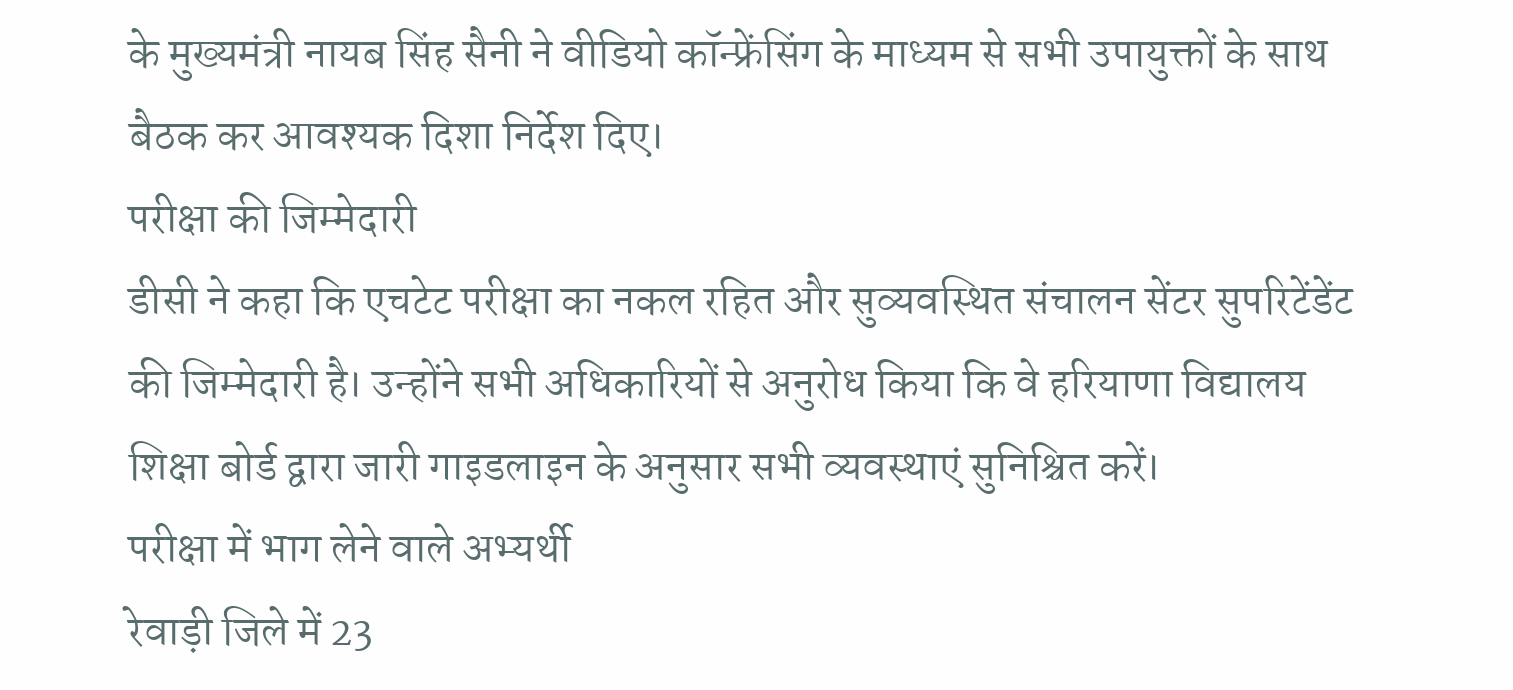के मुख्यमंत्री नायब सिंह सैनी ने वीडियो कॉन्फ्रेंसिंग के माध्यम से सभी उपायुक्तों के साथ बैठक कर आवश्यक दिशा निर्देश दिए।
परीक्षा की जिम्मेदारी
डीसी ने कहा कि एचटेट परीक्षा का नकल रहित और सुव्यवस्थित संचालन सेंटर सुपरिटेंडेंट की जिम्मेदारी है। उन्होंने सभी अधिकारियों से अनुरोध किया कि वे हरियाणा विद्यालय शिक्षा बोर्ड द्वारा जारी गाइडलाइन के अनुसार सभी व्यवस्थाएं सुनिश्चित करें।
परीक्षा में भाग लेने वाले अभ्यर्थी
रेवाड़ी जिले में 23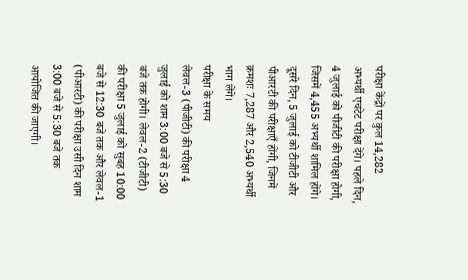परीक्षा केंद्रों पर कुल 14,282 अभ्यर्थी एचटेट परीक्षा देंगे। पहले दिन, 4 जुलाई को पीजीटी की परीक्षा होगी, जिसमें 4,455 अभ्यर्थी शामिल होंगे। दूसरे दिन, 5 जुलाई को टीजीटी और पीआरटी की परीक्षाएँ होंगी, जिनमें क्रमशः 7,287 और 2,540 अभ्यर्थी भाग लेंगे।
परीक्षा के समय
लेवल-3 (पीजीटी) की परीक्षा 4 जुलाई को शाम 3:00 बजे से 5:30 बजे तक होगी। लेवल-2 (टीजीटी) की परीक्षा 5 जुलाई को सुबह 10:00 बजे से 12:30 बजे तक और लेवल-1 (पीआरटी) की परीक्षा उसी दिन शाम 3:00 बजे से 5:30 बजे तक आयोजित की जाएगी।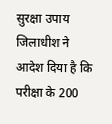सुरक्षा उपाय
जिलाधीश ने आदेश दिया है कि परीक्षा के 200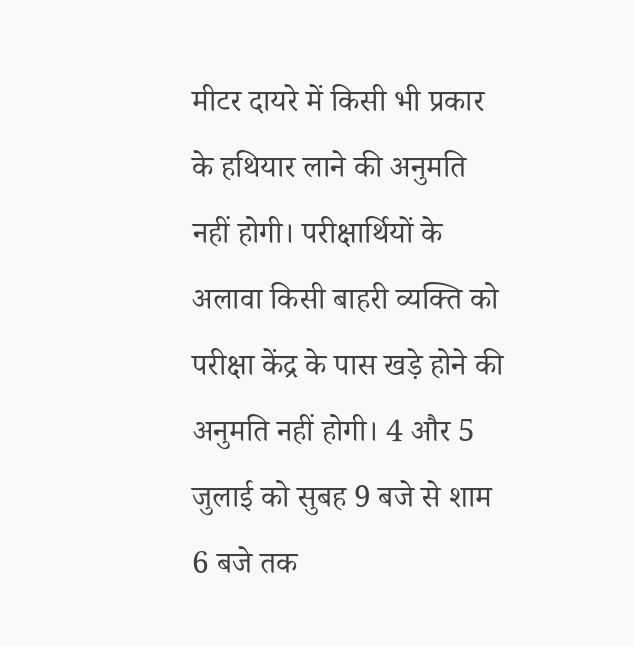मीटर दायरे में किसी भी प्रकार के हथियार लाने की अनुमति नहीं होगी। परीक्षार्थियों के अलावा किसी बाहरी व्यक्ति को परीक्षा केंद्र के पास खड़े होने की अनुमति नहीं होगी। 4 और 5 जुलाई को सुबह 9 बजे से शाम 6 बजे तक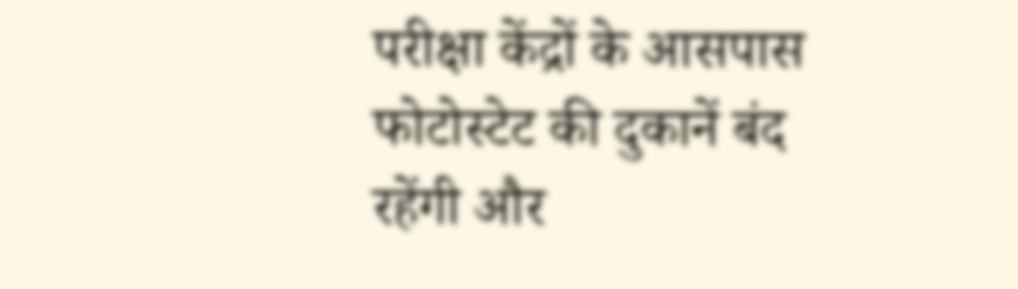परीक्षा केंद्रों के आसपास फोटोस्टेट की दुकानें बंद रहेंगी और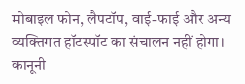मोबाइल फोन, लैपटॉप, वाई-फाई और अन्य व्यक्तिगत हॉटस्पॉट का संचालन नहीं होगा।
कानूनी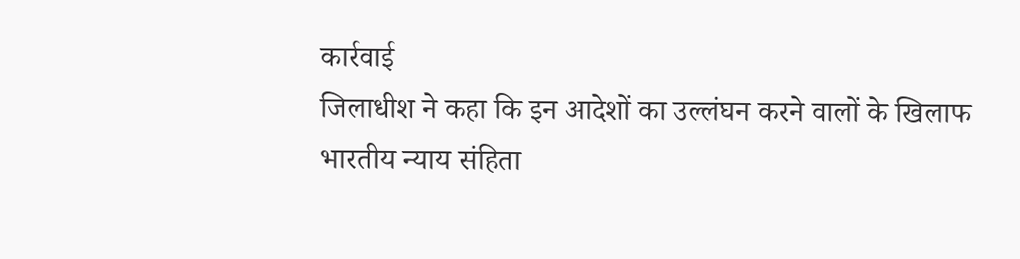कार्रवाई
जिलाधीश ने कहा कि इन आदेशों का उल्लंघन करने वालों के खिलाफ भारतीय न्याय संहिता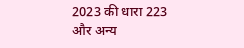2023 की धारा 223 और अन्य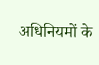अधिनियमों के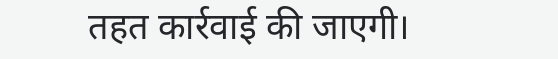तहत कार्रवाई की जाएगी।